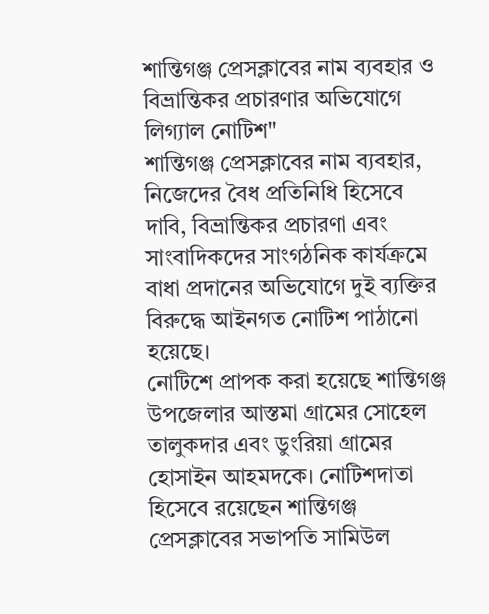শান্তিগঞ্জ প্রেসক্লাবের নাম ব্যবহার ও বিভ্রান্তিকর প্রচারণার অভিযোগে লিগ্যাল নোটিশ"
শান্তিগঞ্জ প্রেসক্লাবের নাম ব্যবহার, নিজেদের বৈধ প্রতিনিধি হিসেবে দাবি, বিভ্রান্তিকর প্রচারণা এবং সাংবাদিকদের সাংগঠনিক কার্যক্রমে বাধা প্রদানের অভিযোগে দুই ব্যক্তির বিরুদ্ধে আইনগত নোটিশ পাঠানো হয়েছে।
নোটিশে প্রাপক করা হয়েছে শান্তিগঞ্জ উপজেলার আস্তমা গ্রামের সোহেল তালুকদার এবং ডুংরিয়া গ্রামের হোসাইন আহমদকে। নোটিশদাতা হিসেবে রয়েছেন শান্তিগঞ্জ প্রেসক্লাবের সভাপতি সামিউল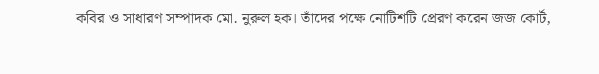কবির ও সাধারণ সম্পাদক মো. নুরুল হক। তাঁদের পক্ষে নোটিশটি প্রেরণ করেন জজ কোর্ট,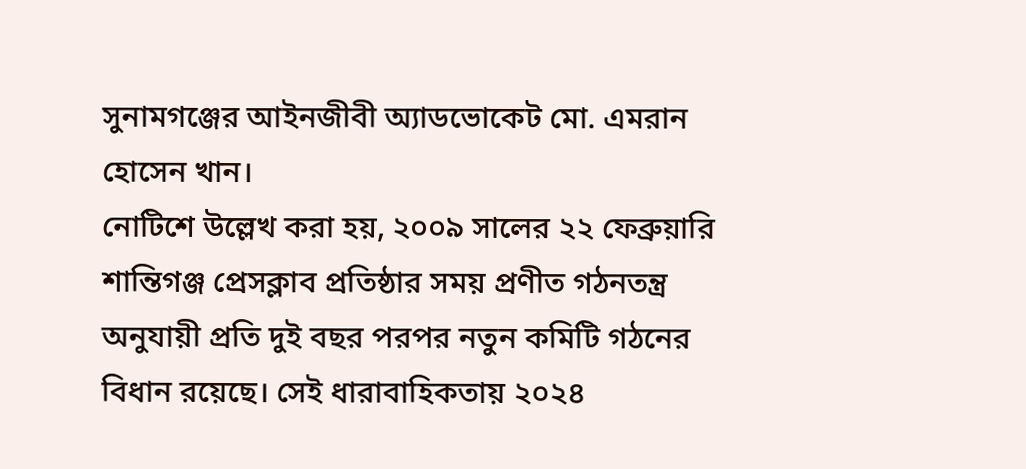সুনামগঞ্জের আইনজীবী অ্যাডভোকেট মো. এমরান হোসেন খান।
নোটিশে উল্লেখ করা হয়, ২০০৯ সালের ২২ ফেব্রুয়ারি শান্তিগঞ্জ প্রেসক্লাব প্রতিষ্ঠার সময় প্রণীত গঠনতন্ত্র অনুযায়ী প্রতি দুই বছর পরপর নতুন কমিটি গঠনের বিধান রয়েছে। সেই ধারাবাহিকতায় ২০২৪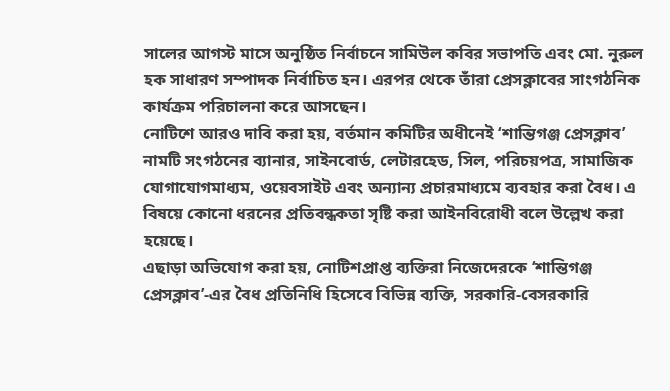সালের আগস্ট মাসে অনুষ্ঠিত নির্বাচনে সামিউল কবির সভাপতি এবং মো. নুরুল হক সাধারণ সম্পাদক নির্বাচিত হন। এরপর থেকে তাঁরা প্রেসক্লাবের সাংগঠনিক কার্যক্রম পরিচালনা করে আসছেন।
নোটিশে আরও দাবি করা হয়, বর্তমান কমিটির অধীনেই ‘শান্তিগঞ্জ প্রেসক্লাব’ নামটি সংগঠনের ব্যানার, সাইনবোর্ড, লেটারহেড, সিল, পরিচয়পত্র, সামাজিক যোগাযোগমাধ্যম, ওয়েবসাইট এবং অন্যান্য প্রচারমাধ্যমে ব্যবহার করা বৈধ। এ বিষয়ে কোনো ধরনের প্রতিবন্ধকতা সৃষ্টি করা আইনবিরোধী বলে উল্লেখ করা হয়েছে।
এছাড়া অভিযোগ করা হয়, নোটিশপ্রাপ্ত ব্যক্তিরা নিজেদেরকে ‘শান্তিগঞ্জ প্রেসক্লাব’-এর বৈধ প্রতিনিধি হিসেবে বিভিন্ন ব্যক্তি, সরকারি-বেসরকারি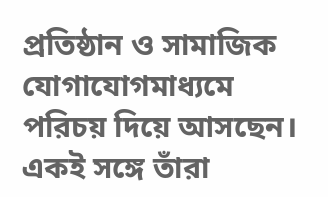প্রতিষ্ঠান ও সামাজিক যোগাযোগমাধ্যমে পরিচয় দিয়ে আসছেন। একই সঙ্গে তাঁরা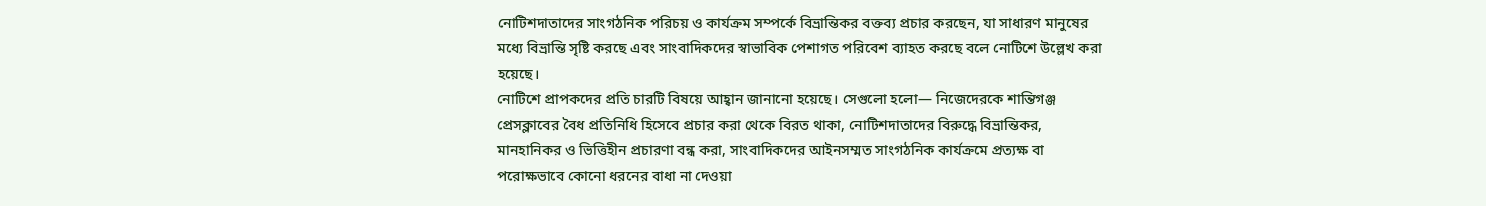নোটিশদাতাদের সাংগঠনিক পরিচয় ও কার্যক্রম সম্পর্কে বিভ্রান্তিকর বক্তব্য প্রচার করছেন, যা সাধারণ মানুষের মধ্যে বিভ্রান্তি সৃষ্টি করছে এবং সাংবাদিকদের স্বাভাবিক পেশাগত পরিবেশ ব্যাহত করছে বলে নোটিশে উল্লেখ করা হয়েছে।
নোটিশে প্রাপকদের প্রতি চারটি বিষয়ে আহ্বান জানানো হয়েছে। সেগুলো হলো— নিজেদেরকে শান্তিগঞ্জ প্রেসক্লাবের বৈধ প্রতিনিধি হিসেবে প্রচার করা থেকে বিরত থাকা, নোটিশদাতাদের বিরুদ্ধে বিভ্রান্তিকর, মানহানিকর ও ভিত্তিহীন প্রচারণা বন্ধ করা, সাংবাদিকদের আইনসম্মত সাংগঠনিক কার্যক্রমে প্রত্যক্ষ বা পরোক্ষভাবে কোনো ধরনের বাধা না দেওয়া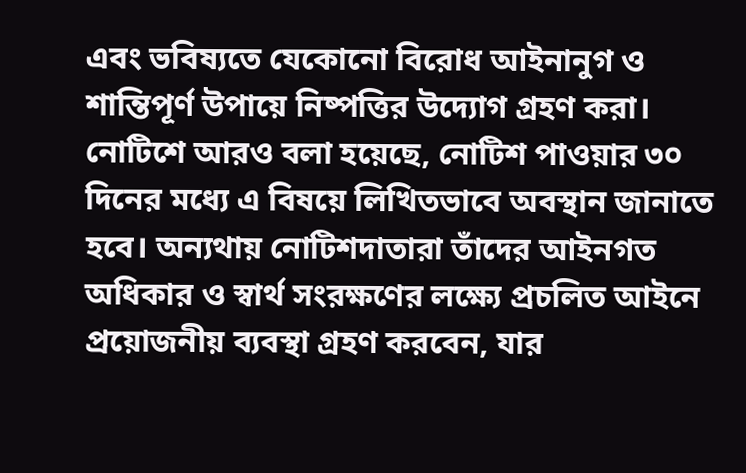এবং ভবিষ্যতে যেকোনো বিরোধ আইনানুগ ও শান্তিপূর্ণ উপায়ে নিষ্পত্তির উদ্যোগ গ্রহণ করা।
নোটিশে আরও বলা হয়েছে, নোটিশ পাওয়ার ৩০ দিনের মধ্যে এ বিষয়ে লিখিতভাবে অবস্থান জানাতে হবে। অন্যথায় নোটিশদাতারা তাঁদের আইনগত অধিকার ও স্বার্থ সংরক্ষণের লক্ষ্যে প্রচলিত আইনে প্রয়োজনীয় ব্যবস্থা গ্রহণ করবেন, যার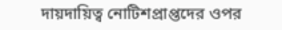দায়দায়িত্ব নোটিশপ্রাপ্তদের ওপর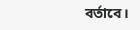বর্তাবে।